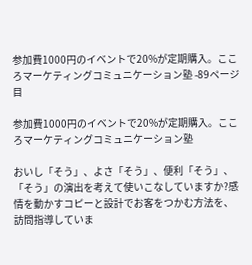参加費1000円のイベントで20%が定期購入。こころマーケティングコミュニケーション塾 -89ページ目

参加費1000円のイベントで20%が定期購入。こころマーケティングコミュニケーション塾

おいし「そう」、よさ「そう」、便利「そう」、「そう」の演出を考えて使いこなしていますか?感情を動かすコピーと設計でお客をつかむ方法を、訪問指導していま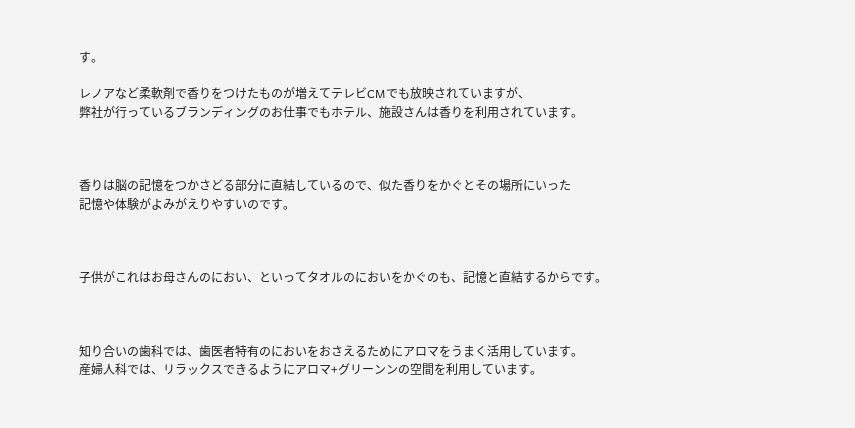す。

レノアなど柔軟剤で香りをつけたものが増えてテレビCMでも放映されていますが、
弊社が行っているブランディングのお仕事でもホテル、施設さんは香りを利用されています。



香りは脳の記憶をつかさどる部分に直結しているので、似た香りをかぐとその場所にいった
記憶や体験がよみがえりやすいのです。



子供がこれはお母さんのにおい、といってタオルのにおいをかぐのも、記憶と直結するからです。



知り合いの歯科では、歯医者特有のにおいをおさえるためにアロマをうまく活用しています。
産婦人科では、リラックスできるようにアロマ+グリーンンの空間を利用しています。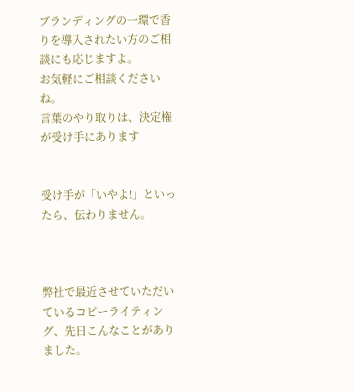ブランディングの一環で香りを導入されたい方のご相談にも応じますよ。
お気軽にご相談くださいね。
言葉のやり取りは、決定権が受け手にあります


受け手が「いやよ!」といったら、伝わりません。



弊社で最近させていただいているコピーライティング、先日こんなことがありました。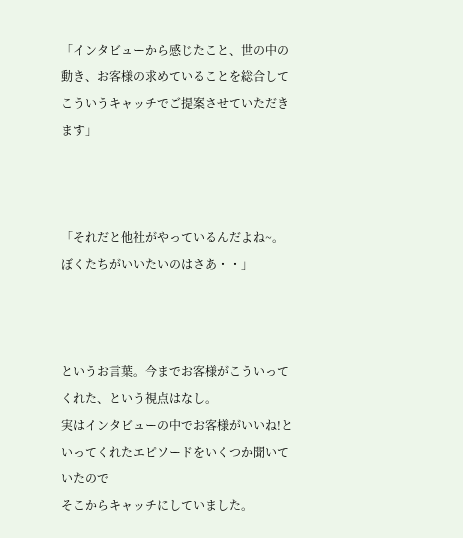「インタビューから感じたこと、世の中の動き、お客様の求めていることを総合して
こういうキャッチでご提案させていただきます」



「それだと他社がやっているんだよね~。ぼくたちがいいたいのはさあ・・」



というお言葉。今までお客様がこういってくれた、という視点はなし。
実はインタビューの中でお客様がいいね!といってくれたエピソードをいくつか聞いていたので
そこからキャッチにしていました。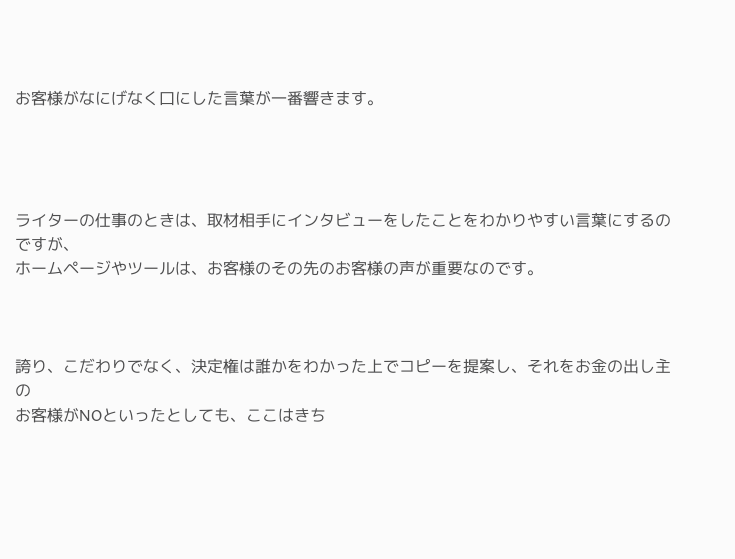お客様がなにげなく口にした言葉が一番響きます。




ライターの仕事のときは、取材相手にインタビューをしたことをわかりやすい言葉にするのですが、
ホームページやツールは、お客様のその先のお客様の声が重要なのです。



誇り、こだわりでなく、決定権は誰かをわかった上でコピーを提案し、それをお金の出し主の
お客様がNOといったとしても、ここはきち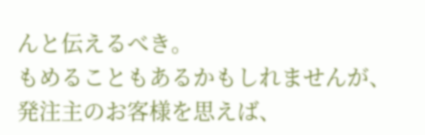んと伝えるべき。
もめることもあるかもしれませんが、発注主のお客様を思えば、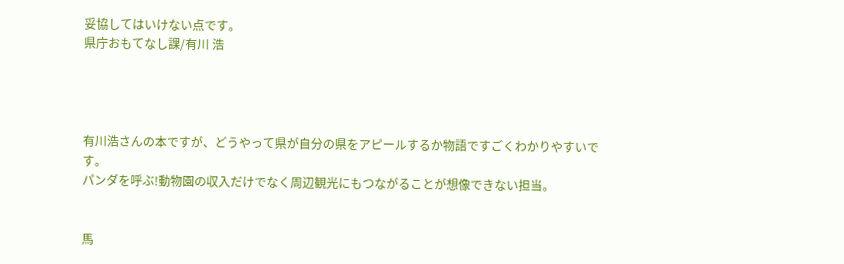妥協してはいけない点です。
県庁おもてなし課/有川 浩




有川浩さんの本ですが、どうやって県が自分の県をアピールするか物語ですごくわかりやすいです。
パンダを呼ぶ!動物園の収入だけでなく周辺観光にもつながることが想像できない担当。


馬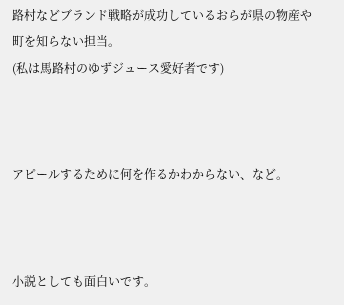路村などブランド戦略が成功しているおらが県の物産や町を知らない担当。
(私は馬路村のゆずジュース愛好者です)



アピールするために何を作るかわからない、など。



小説としても面白いです。